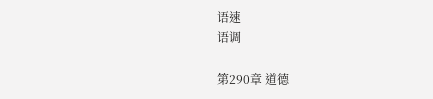语速
语调

第290章 道德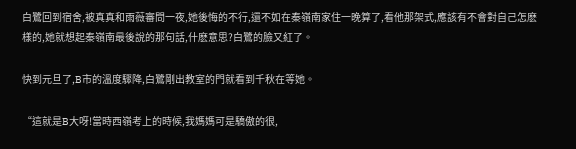白鷺回到宿舍,被真真和雨薇審問一夜,她後悔的不行,還不如在秦嶺南家住一晚算了,看他那架式,應該有不會對自己怎麽樣的,她就想起秦嶺南最後說的那句話,什麽意思?白鷺的臉又紅了。

快到元旦了,B市的溫度驟降,白鷺剛出教室的門就看到千秋在等她。

“這就是B大呀!當時西嶺考上的時候,我媽媽可是驕傲的很,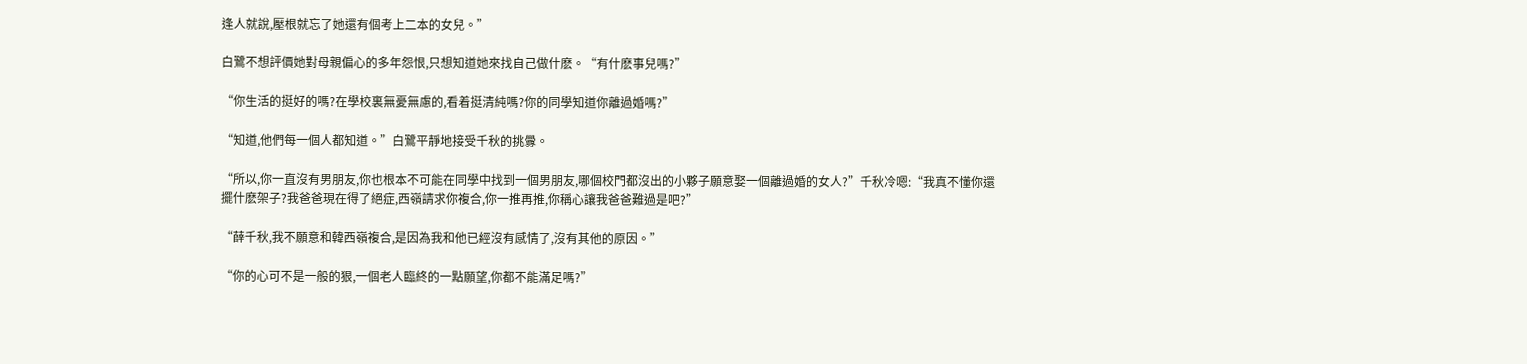逢人就說,壓根就忘了她還有個考上二本的女兒。”

白鷺不想評價她對母親偏心的多年怨恨,只想知道她來找自己做什麽。“有什麽事兒嗎?”

“你生活的挺好的嗎?在學校裏無憂無慮的,看着挺清純嗎?你的同學知道你離過婚嗎?”

“知道,他們每一個人都知道。”白鷺平靜地接受千秋的挑釁。

“所以,你一直沒有男朋友,你也根本不可能在同學中找到一個男朋友,哪個校門都沒出的小夥子願意娶一個離過婚的女人?”千秋冷嗯:“我真不懂你還擺什麽架子?我爸爸現在得了絕症,西嶺請求你複合,你一推再推,你稱心讓我爸爸難過是吧?”

“薛千秋,我不願意和韓西嶺複合,是因為我和他已經沒有感情了,沒有其他的原因。”

“你的心可不是一般的狠,一個老人臨終的一點願望,你都不能滿足嗎?”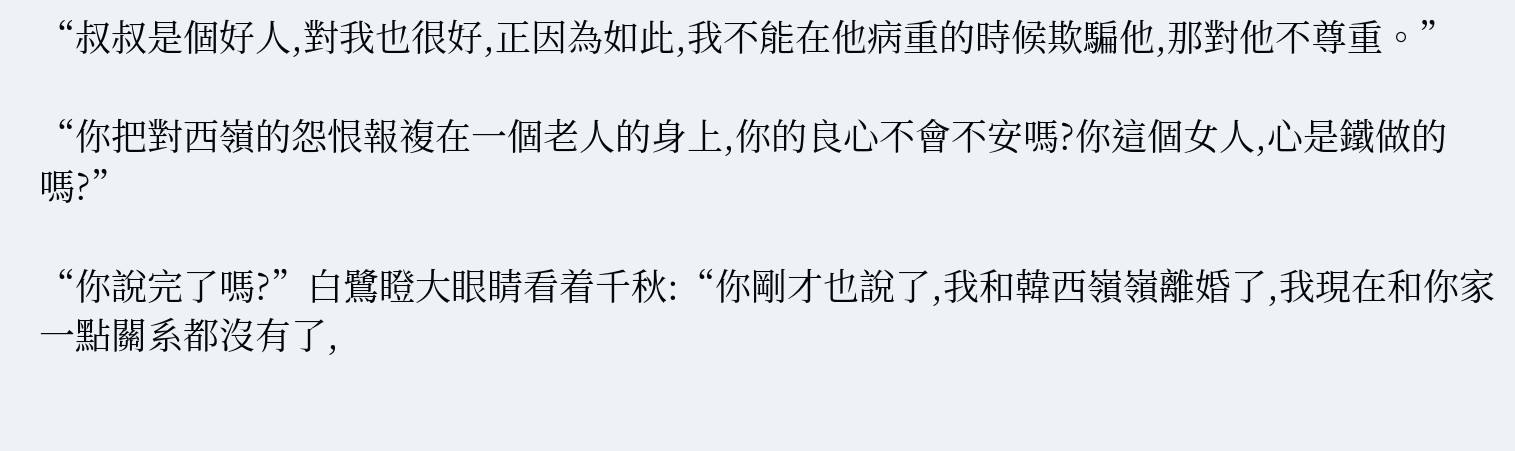“叔叔是個好人,對我也很好,正因為如此,我不能在他病重的時候欺騙他,那對他不尊重。”

“你把對西嶺的怨恨報複在一個老人的身上,你的良心不會不安嗎?你這個女人,心是鐵做的嗎?”

“你說完了嗎?”白鷺瞪大眼睛看着千秋:“你剛才也說了,我和韓西嶺嶺離婚了,我現在和你家一點關系都沒有了,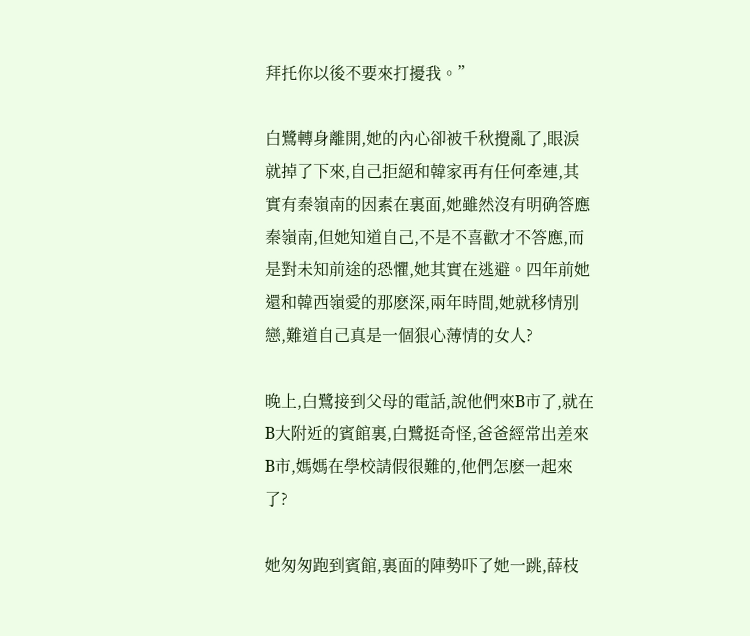拜托你以後不要來打擾我。”

白鷺轉身離開,她的內心卻被千秋攪亂了,眼淚就掉了下來,自己拒絕和韓家再有任何牽連,其實有秦嶺南的因素在裏面,她雖然沒有明确答應秦嶺南,但她知道自己,不是不喜歡才不答應,而是對未知前途的恐懼,她其實在逃避。四年前她還和韓西嶺愛的那麽深,兩年時間,她就移情別戀,難道自己真是一個狠心薄情的女人?

晚上,白鷺接到父母的電話,說他們來B市了,就在B大附近的賓館裏,白鷺挺奇怪,爸爸經常出差來B市,媽媽在學校請假很難的,他們怎麽一起來了?

她匆匆跑到賓館,裏面的陣勢吓了她一跳,薛枝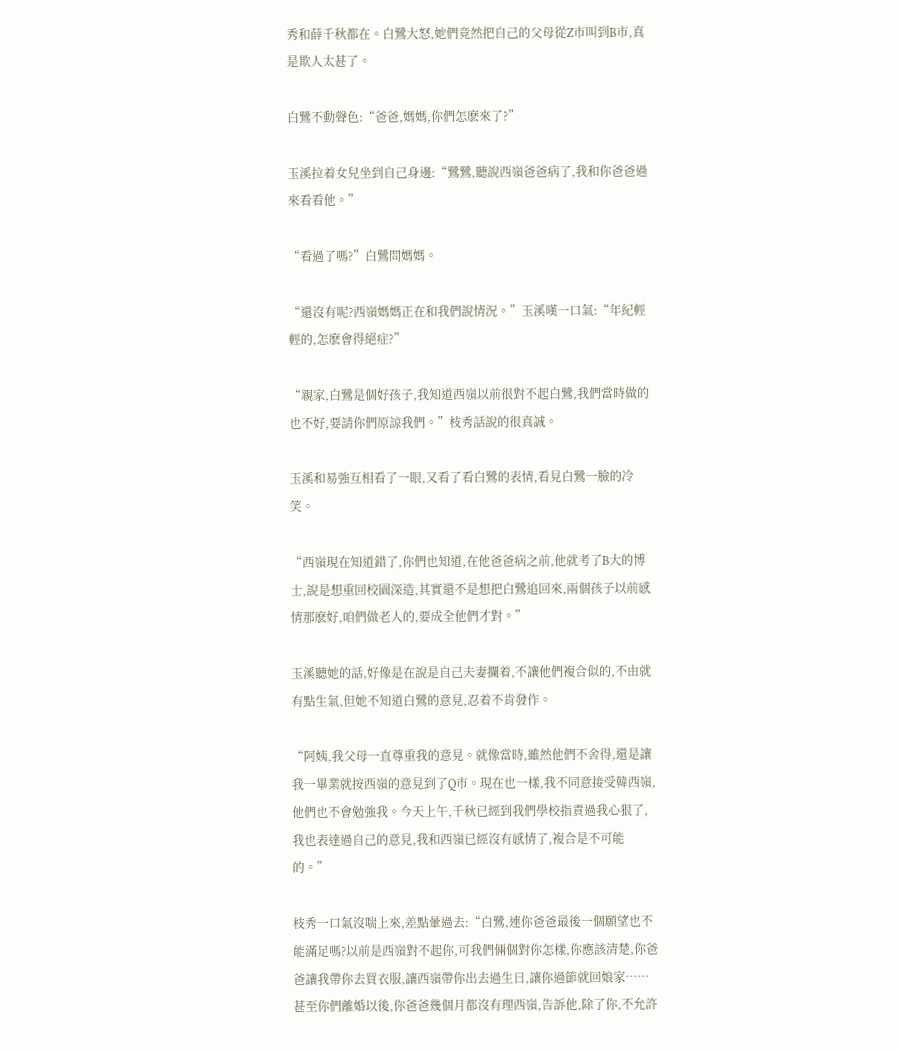秀和薛千秋都在。白鷺大怒,她們竟然把自己的父母從Z市叫到B市,真是欺人太甚了。

白鷺不動聲色:“爸爸,媽媽,你們怎麽來了?”

玉溪拉着女兒坐到自己身邊:“鷺鷺,聽說西嶺爸爸病了,我和你爸爸過來看看他。”

“看過了嗎?”白鷺問媽媽。

“還沒有呢?西嶺媽媽正在和我們說情況。”玉溪嘆一口氣:“年紀輕輕的,怎麽會得絕症?”

“親家,白鷺是個好孩子,我知道西嶺以前很對不起白鷺,我們當時做的也不好,要請你們原諒我們。”枝秀話說的很真誠。

玉溪和易強互相看了一眼,又看了看白鷺的表情,看見白鷺一臉的冷笑。

“西嶺現在知道錯了,你們也知道,在他爸爸病之前,他就考了B大的博士,說是想重回校園深造,其實還不是想把白鷺追回來,兩個孩子以前感情那麽好,咱們做老人的,要成全他們才對。”

玉溪聽她的話,好像是在說是自己夫妻攔着,不讓他們複合似的,不由就有點生氣,但她不知道白鷺的意見,忍着不肯發作。

“阿姨,我父母一直尊重我的意見。就像當時,雖然他們不舍得,還是讓我一畢業就按西嶺的意見到了Q市。現在也一樣,我不同意接受韓西嶺,他們也不會勉強我。今天上午,千秋已經到我們學校指責過我心狠了,我也表達過自己的意見,我和西嶺已經沒有感情了,複合是不可能的。”

枝秀一口氣沒喘上來,差點暈過去:“白鷺,連你爸爸最後一個願望也不能滿足嗎?以前是西嶺對不起你,可我們倆個對你怎樣,你應該清楚,你爸爸讓我帶你去買衣服,讓西嶺帶你出去過生日,讓你過節就回娘家……甚至你們離婚以後,你爸爸幾個月都沒有理西嶺,告訴他,除了你,不允許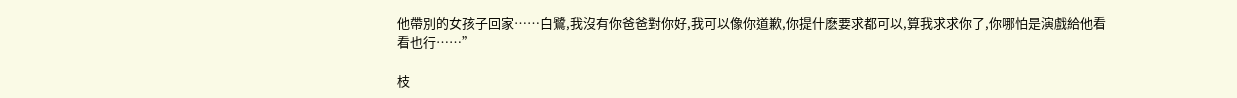他帶別的女孩子回家……白鷺,我沒有你爸爸對你好,我可以像你道歉,你提什麽要求都可以,算我求求你了,你哪怕是演戲給他看看也行……”

枝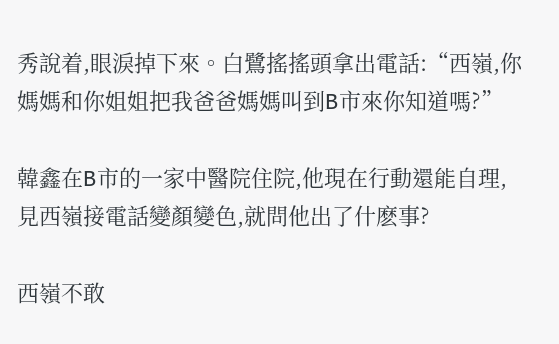秀說着,眼淚掉下來。白鷺搖搖頭拿出電話:“西嶺,你媽媽和你姐姐把我爸爸媽媽叫到B市來你知道嗎?”

韓鑫在B市的一家中醫院住院,他現在行動還能自理,見西嶺接電話變顏變色,就問他出了什麽事?

西嶺不敢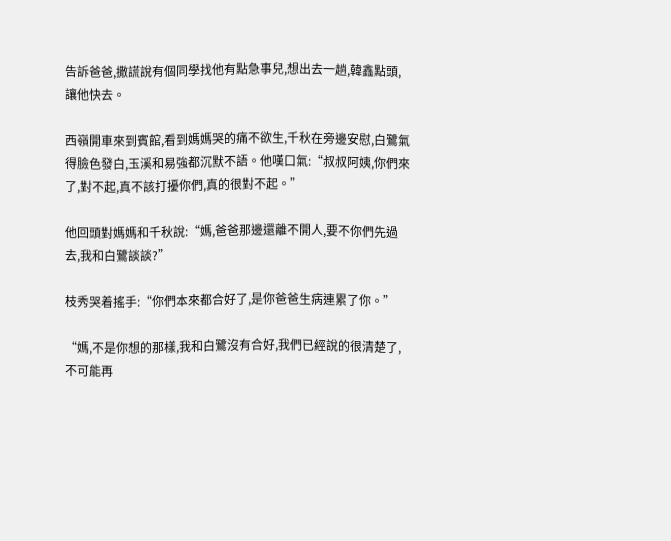告訴爸爸,撒謊說有個同學找他有點急事兒,想出去一趟,韓鑫點頭,讓他快去。

西嶺開車來到賓館,看到媽媽哭的痛不欲生,千秋在旁邊安慰,白鷺氣得臉色發白,玉溪和易強都沉默不語。他嘆口氣:“叔叔阿姨,你們來了,對不起,真不該打擾你們,真的很對不起。”

他回頭對媽媽和千秋說:“媽,爸爸那邊還離不開人,要不你們先過去,我和白鷺談談?”

枝秀哭着搖手:“你們本來都合好了,是你爸爸生病連累了你。”

“媽,不是你想的那樣,我和白鷺沒有合好,我們已經說的很清楚了,不可能再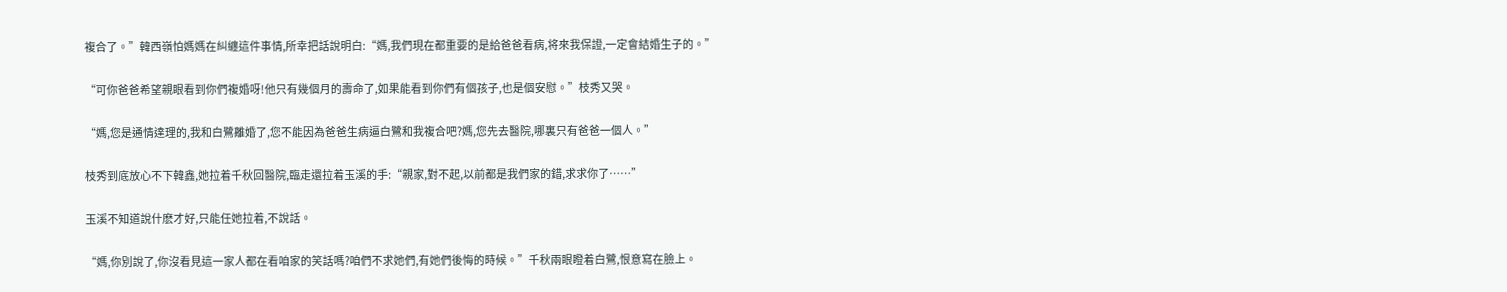複合了。”韓西嶺怕媽媽在糾纏這件事情,所幸把話說明白:“媽,我們現在都重要的是給爸爸看病,将來我保證,一定會結婚生子的。”

“可你爸爸希望親眼看到你們複婚呀!他只有幾個月的壽命了,如果能看到你們有個孩子,也是個安慰。”枝秀又哭。

“媽,您是通情達理的,我和白鷺離婚了,您不能因為爸爸生病逼白鷺和我複合吧?媽,您先去醫院,哪裏只有爸爸一個人。”

枝秀到底放心不下韓鑫,她拉着千秋回醫院,臨走還拉着玉溪的手:“親家,對不起,以前都是我們家的錯,求求你了……”

玉溪不知道說什麽才好,只能任她拉着,不說話。

“媽,你別說了,你沒看見這一家人都在看咱家的笑話嗎?咱們不求她們,有她們後悔的時候。”千秋兩眼瞪着白鷺,恨意寫在臉上。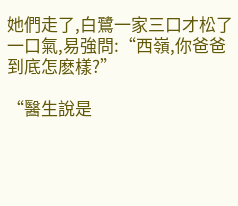她們走了,白鷺一家三口才松了一口氣,易強問:“西嶺,你爸爸到底怎麽樣?”

“醫生說是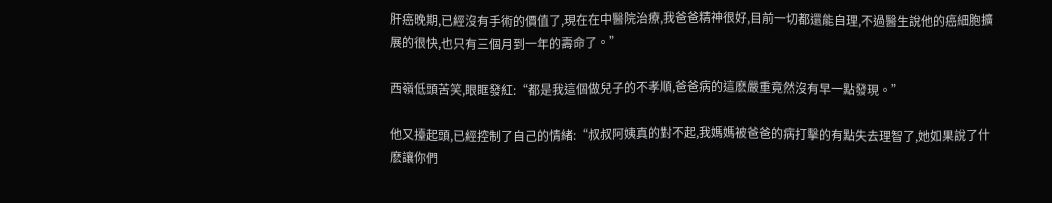肝癌晚期,已經沒有手術的價值了,現在在中醫院治療,我爸爸精神很好,目前一切都還能自理,不過醫生說他的癌細胞擴展的很快,也只有三個月到一年的壽命了。”

西嶺低頭苦笑,眼眶發紅:“都是我這個做兒子的不孝順,爸爸病的這麽嚴重竟然沒有早一點發現。”

他又擡起頭,已經控制了自己的情緒:“叔叔阿姨真的對不起,我媽媽被爸爸的病打擊的有點失去理智了,她如果說了什麽讓你們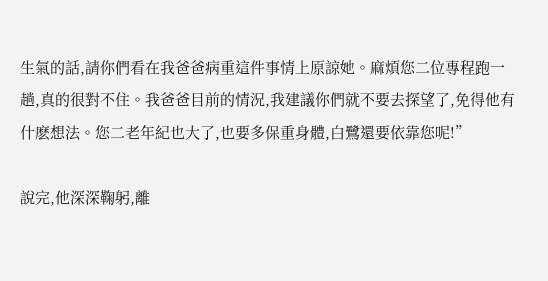生氣的話,請你們看在我爸爸病重這件事情上原諒她。麻煩您二位專程跑一趟,真的很對不住。我爸爸目前的情況,我建議你們就不要去探望了,免得他有什麽想法。您二老年紀也大了,也要多保重身體,白鷺還要依靠您呢!”

說完,他深深鞠躬,離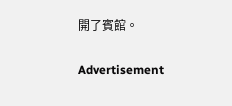開了賓館。

Advertisement